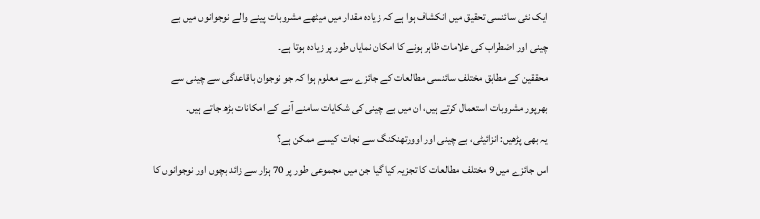ایک نئی سائنسی تحقیق میں انکشاف ہوا ہے کہ زیادہ مقدار میں میٹھے مشروبات پینے والے نوجوانوں میں بے چینی اور اضطراب کی علامات ظاہر ہونے کا امکان نمایاں طور پر زیادہ ہوتا ہے۔
محققین کے مطابق مختلف سائنسی مطالعات کے جائزے سے معلوم ہوا کہ جو نوجوان باقاعدگی سے چینی سے بھرپور مشروبات استعمال کرتے ہیں، ان میں بے چینی کی شکایات سامنے آنے کے امکانات بڑھ جاتے ہیں۔
یہ بھی پڑھیں: انزائیٹی، بے چینی اور اوورتھنکنگ سے نجات کیسے ممکن ہے؟
اس جائزے میں 9 مختلف مطالعات کا تجزیہ کیا گیا جن میں مجموعی طور پر 70 ہزار سے زائد بچوں اور نوجوانوں کا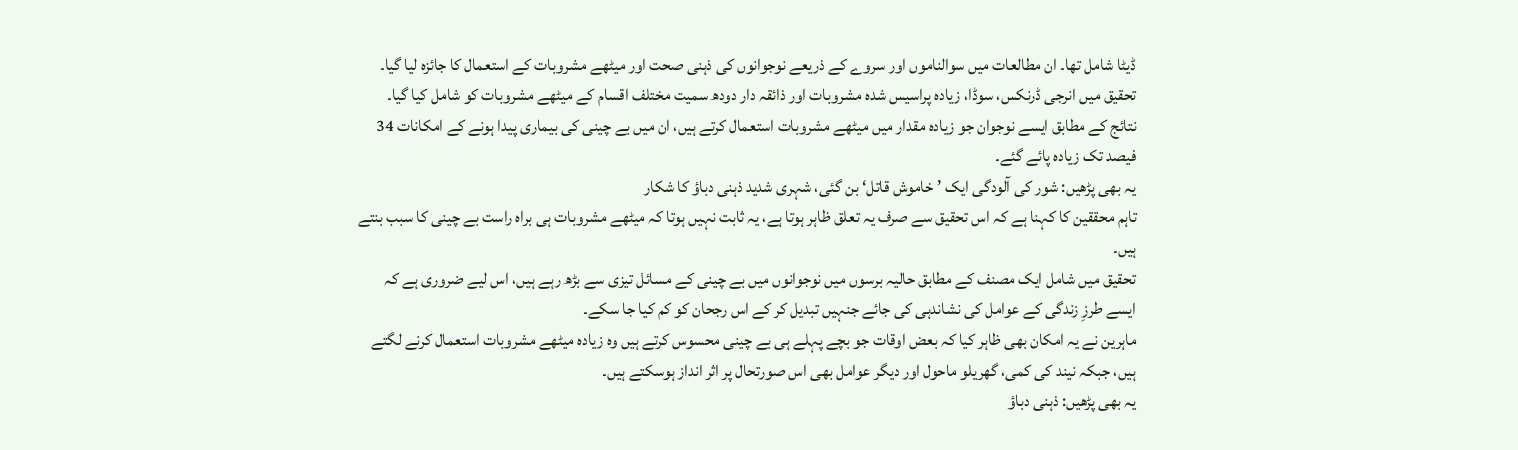ڈیٹا شامل تھا۔ ان مطالعات میں سوالناموں اور سروے کے ذریعے نوجوانوں کی ذہنی صحت اور میٹھے مشروبات کے استعمال کا جائزہ لیا گیا۔
تحقیق میں انرجی ڈرنکس، سوڈا، زیادہ پراسیس شدہ مشروبات اور ذائقہ دار دودھ سمیت مختلف اقسام کے میٹھے مشروبات کو شامل کیا گیا۔
نتائج کے مطابق ایسے نوجوان جو زیادہ مقدار میں میٹھے مشروبات استعمال کرتے ہیں، ان میں بے چینی کی بیماری پیدا ہونے کے امکانات 34 فیصد تک زیادہ پائے گئے۔
یہ بھی پڑھیں: شور کی آلودگی ایک ’خاموش قاتل‘ بن گئی، شہری شدید ذہنی دباؤ کا شکار
تاہم محققین کا کہنا ہے کہ اس تحقیق سے صرف یہ تعلق ظاہر ہوتا ہے، یہ ثابت نہیں ہوتا کہ میٹھے مشروبات ہی براہ راست بے چینی کا سبب بنتے ہیں۔
تحقیق میں شامل ایک مصنف کے مطابق حالیہ برسوں میں نوجوانوں میں بے چینی کے مسائل تیزی سے بڑھ رہے ہیں، اس لیے ضروری ہے کہ ایسے طرزِ زندگی کے عوامل کی نشاندہی کی جائے جنہیں تبدیل کر کے اس رجحان کو کم کیا جا سکے۔
ماہرین نے یہ امکان بھی ظاہر کیا کہ بعض اوقات جو بچے پہلے ہی بے چینی محسوس کرتے ہیں وہ زیادہ میٹھے مشروبات استعمال کرنے لگتے ہیں، جبکہ نیند کی کمی، گھریلو ماحول اور دیگر عوامل بھی اس صورتحال پر اثر انداز ہوسکتے ہیں۔
یہ بھی پڑھیں: ذہنی دباؤ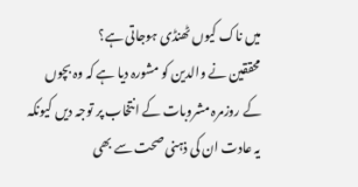میں ناک کیوں ٹھنڈی ہوجاتی ہے؟
محققین نے والدین کو مشورہ دیا ہے کہ وہ بچوں کے روزمرہ مشروبات کے انتخاب پر توجہ دیں کیونکہ یہ عادت ان کی ذہنی صحت سے بھی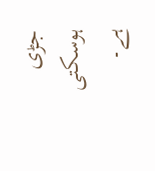جڑی ہوسکتی ہے۔